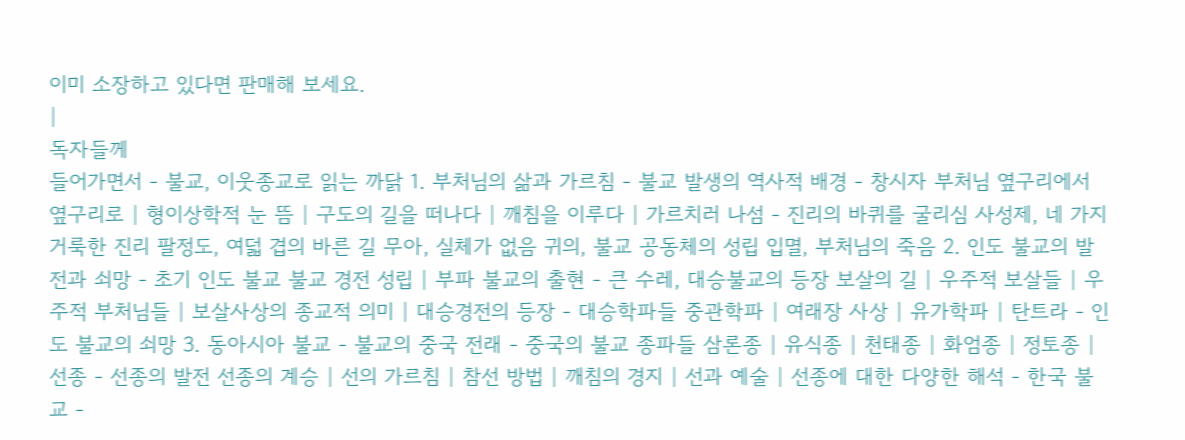이미 소장하고 있다면 판매해 보세요.
|
독자들께
들어가면서 - 불교, 이웃종교로 읽는 까닭 1. 부처님의 삶과 가르침 - 불교 발생의 역사적 배경 - 창시자 부처님 옆구리에서 옆구리로 | 형이상학적 눈 뜸 | 구도의 길을 떠나다 | 깨침을 이루다 | 가르치러 나섬 - 진리의 바퀴를 굴리심 사성제, 네 가지 거룩한 진리 팔정도, 여덟 겹의 바른 길 무아, 실체가 없음 귀의, 불교 공동체의 성립 입멸, 부처님의 죽음 2. 인도 불교의 발전과 쇠망 - 초기 인도 불교 불교 경전 성립 | 부파 불교의 출현 - 큰 수레, 대승불교의 등장 보살의 길 | 우주적 보살들 | 우주적 부처님들 | 보살사상의 종교적 의미 | 대승경전의 등장 - 대승학파들 중관학파 | 여래장 사상 | 유가학파 | 탄트라 - 인도 불교의 쇠망 3. 동아시아 불교 - 불교의 중국 전래 - 중국의 불교 종파들 삼론종 | 유식종 | 천태종 | 화엄종 | 정토종 | 선종 - 선종의 발전 선종의 계승 | 선의 가르침 | 참선 방법 | 깨침의 경지 | 선과 예술 | 선종에 대한 다양한 해석 - 한국 불교 -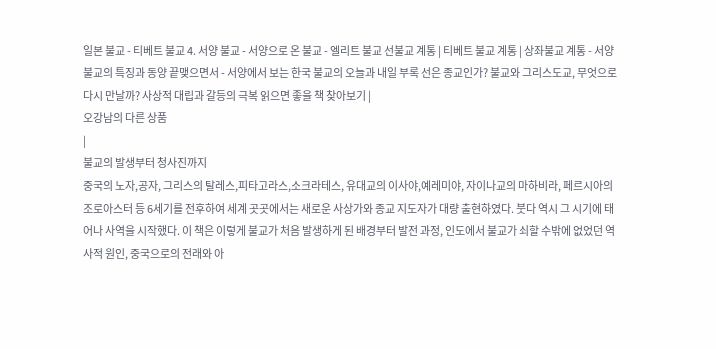일본 불교 - 티베트 불교 4. 서양 불교 - 서양으로 온 불교 - 엘리트 불교 선불교 계통 | 티베트 불교 계통 | 상좌불교 계통 - 서양 불교의 특징과 동양 끝맺으면서 - 서양에서 보는 한국 불교의 오늘과 내일 부록 선은 종교인가? 불교와 그리스도교, 무엇으로 다시 만날까? 사상적 대립과 갈등의 극복 읽으면 좋을 책 찾아보기 |
오강남의 다른 상품
|
불교의 발생부터 청사진까지
중국의 노자,공자, 그리스의 탈레스,피타고라스,소크라테스, 유대교의 이사야,예레미야, 자이나교의 마하비라, 페르시아의 조로아스터 등 6세기를 전후하여 세계 곳곳에서는 새로운 사상가와 종교 지도자가 대량 출현하였다. 붓다 역시 그 시기에 태어나 사역을 시작했다. 이 책은 이렇게 불교가 처음 발생하게 된 배경부터 발전 과정, 인도에서 불교가 쇠할 수밖에 없었던 역사적 원인, 중국으로의 전래와 아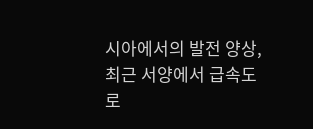시아에서의 발전 양상, 최근 서양에서 급속도로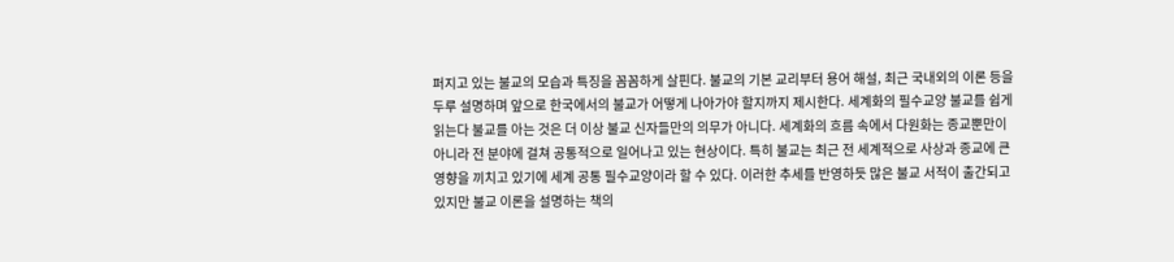퍼지고 있는 불교의 모습과 특징을 꼼꼼하게 살핀다. 불교의 기본 교리부터 용어 해설, 최근 국내외의 이론 등을 두루 설명하며 앞으로 한국에서의 불교가 어떻게 나아가야 할지까지 제시한다. 세계화의 필수교양 불교를 쉽게 읽는다 불교를 아는 것은 더 이상 불교 신자들만의 의무가 아니다. 세계화의 흐름 속에서 다원화는 종교뿐만이 아니라 전 분야에 걸쳐 공통적으로 일어나고 있는 현상이다. 특히 불교는 최근 전 세계적으로 사상과 종교에 큰 영향을 끼치고 있기에 세계 공통 필수교양이라 할 수 있다. 이러한 추세를 반영하듯 많은 불교 서적이 출간되고 있지만 불교 이론을 설명하는 책의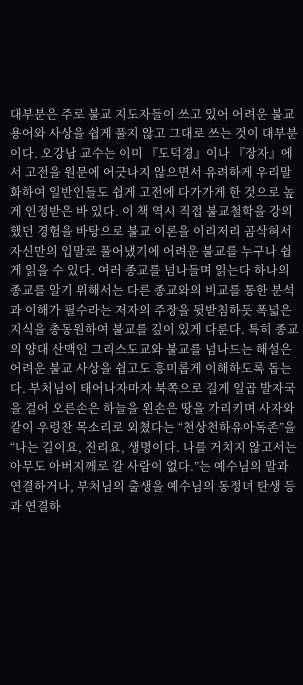대부분은 주로 불교 지도자들이 쓰고 있어 어려운 불교 용어와 사상을 쉽게 풀지 않고 그대로 쓰는 것이 대부분이다. 오강남 교수는 이미 『도덕경』이나 『장자』에서 고전을 원문에 어긋나지 않으면서 유려하게 우리말화하여 일반인들도 쉽게 고전에 다가가게 한 것으로 높게 인정받은 바 있다. 이 책 역시 직접 불교철학을 강의했던 경험을 바탕으로 불교 이론을 이리저리 곰삭혀서 자신만의 입말로 풀어냈기에 어려운 불교를 누구나 쉽게 읽을 수 있다. 여러 종교를 넘나들며 읽는다 하나의 종교를 알기 위해서는 다른 종교와의 비교를 통한 분석과 이해가 필수라는 저자의 주장을 뒷받침하듯 폭넓은 지식을 총동원하여 불교를 깊이 있게 다룬다. 특히 종교의 양대 산맥인 그리스도교와 불교를 넘나드는 해설은 어려운 불교 사상을 쉽고도 흥미롭게 이해하도록 돕는다. 부처님이 태어나자마자 북쪽으로 길게 일곱 발자국을 걸어 오른손은 하늘을 왼손은 땅을 가리키며 사자와 같이 우렁찬 목소리로 외쳤다는 “천상천하유아독존”을 “나는 길이요, 진리요, 생명이다. 나를 거치지 않고서는 아무도 아버지께로 갈 사람이 없다.”는 예수님의 말과 연결하거나, 부처님의 출생을 예수님의 동정녀 탄생 등과 연결하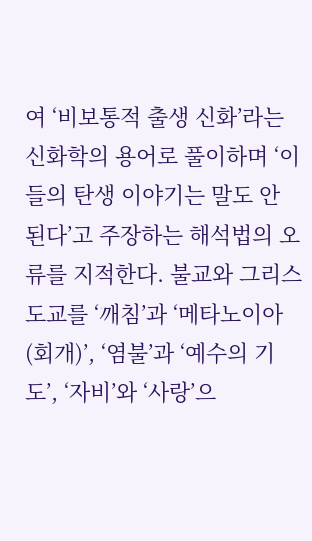여 ‘비보통적 출생 신화’라는 신화학의 용어로 풀이하며 ‘이들의 탄생 이야기는 말도 안 된다’고 주장하는 해석법의 오류를 지적한다. 불교와 그리스도교를 ‘깨침’과 ‘메타노이아(회개)’, ‘염불’과 ‘예수의 기도’, ‘자비’와 ‘사랑’으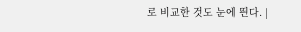로 비교한 것도 눈에 띈다. |